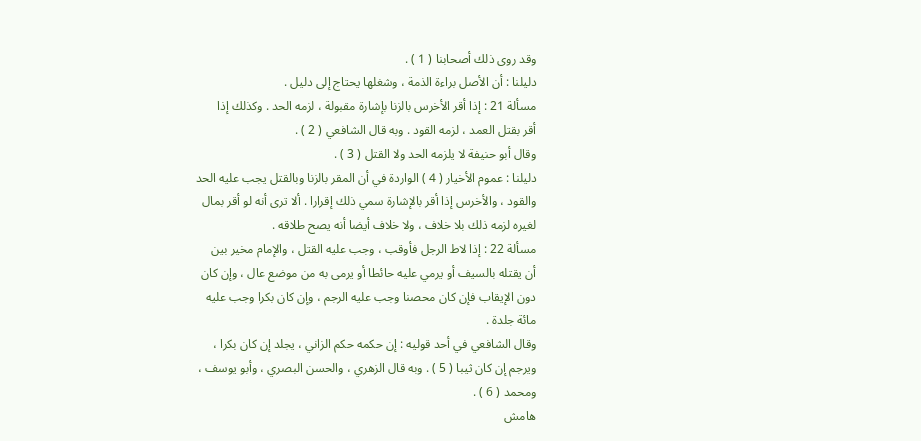وقد روى ذلك أصحابنا ( 1 ) .
دليلنا : أن الأصل براءة الذمة ، وشغلها يحتاج إلى دليل .
مسألة 21 : إذا أقر الأخرس بالزنا بإشارة مقبولة ، لزمه الحد . وكذلك إذا
أقر بقتل العمد ، لزمه القود . وبه قال الشافعي ( 2 ) .
وقال أبو حنيفة لا يلزمه الحد ولا القتل ( 3 ) .
دليلنا : عموم الأخيار ( 4 ) الواردة في أن المقر بالزنا وبالقتل يجب عليه الحد
والقود ، والأخرس إذا أقر بالإشارة سمي ذلك إقرارا . ألا ترى أنه لو أقر بمال
لغيره لزمه ذلك بلا خلاف ، ولا خلاف أيضا أنه يصح طلاقه .
مسألة 22 : إذا لاط الرجل فأوقب ، وجب عليه القتل ، والإمام مخير بين
أن يقتله بالسيف أو يرمي عليه حائطا أو يرمى به من موضع عال ، وإن كان
دون الإيقاب فإن كان محصنا وجب عليه الرجم ، وإن كان بكرا وجب عليه
مائة جلدة .
وقال الشافعي في أحد قوليه : إن حكمه حكم الزاني ، يجلد إن كان بكرا ،
ويرجم إن كان ثيبا ( 5 ) . وبه قال الزهري ، والحسن البصري ، وأبو يوسف ،
ومحمد ( 6 ) .
هامش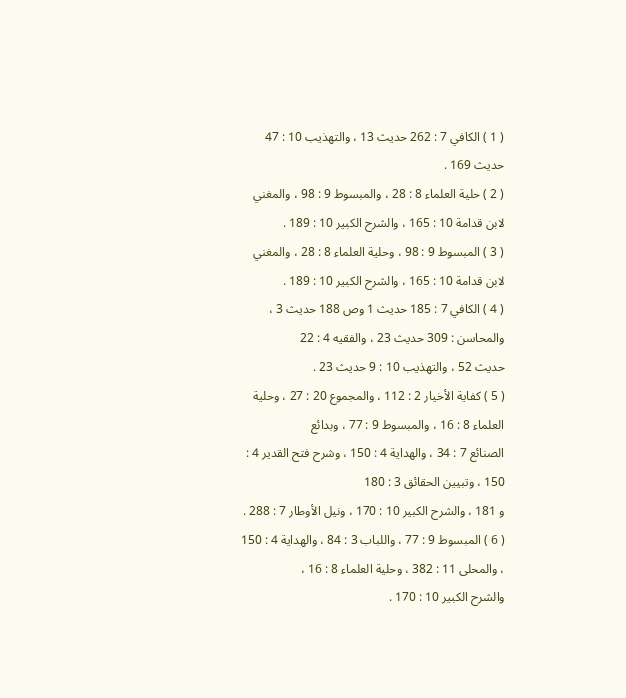( 1 ) الكافي 7 : 262 حديث 13 ، والتهذيب 10 : 47 حديث 169 .
( 2 ) حلية العلماء 8 : 28 ، والمبسوط 9 : 98 ، والمغني لابن قدامة 10 : 165 ، والشرح الكبير 10 : 189 .
( 3 ) المبسوط 9 : 98 ، وحلية العلماء 8 : 28 ، والمغني لابن قدامة 10 : 165 ، والشرح الكبير 10 : 189 .
( 4 ) الكافي 7 : 185 حديث 1 وص 188 حديث 3 ، والمحاسن : 309 حديث 23 ، والفقيه 4 : 22
حديث 52 ، والتهذيب 10 : 9 حديث 23 .
( 5 ) كفاية الأخيار 2 : 112 ، والمجموع 20 : 27 ، وحلية العلماء 8 : 16 ، والمبسوط 9 : 77 ، وبدائع
الصنائع 7 : 34 ، والهداية 4 : 150 ، وشرح فتح القدير 4 : 150 ، وتبيين الحقائق 3 : 180
و 181 ، والشرح الكبير 10 : 170 ، ونيل الأوطار 7 : 288 .
( 6 ) المبسوط 9 : 77 ، واللباب 3 : 84 ، والهداية 4 : 150 ، والمحلى 11 : 382 ، وحلية العلماء 8 : 16 ،
والشرح الكبير 10 : 170 .